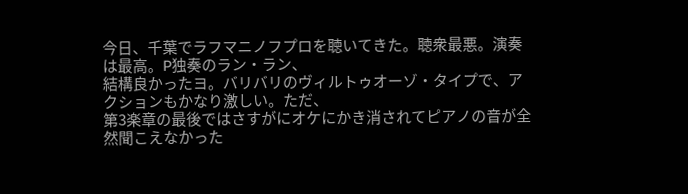今日、千葉でラフマニノフプロを聴いてきた。聴衆最悪。演奏は最高。P独奏のラン・ラン、
結構良かったヨ。バリバリのヴィルトゥオーゾ・タイプで、アクションもかなり激しい。ただ、
第3楽章の最後ではさすがにオケにかき消されてピアノの音が全然聞こえなかった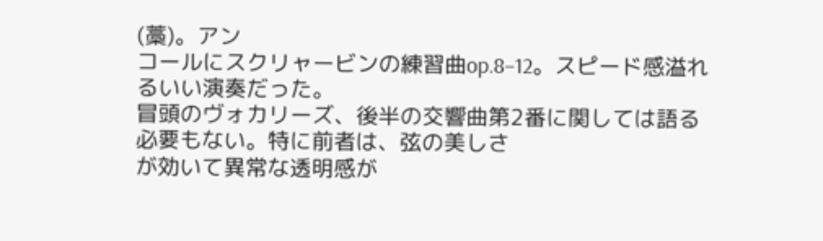(藁)。アン
コールにスクリャービンの練習曲op.8−12。スピード感溢れるいい演奏だった。
冒頭のヴォカリーズ、後半の交響曲第2番に関しては語る必要もない。特に前者は、弦の美しさ
が効いて異常な透明感が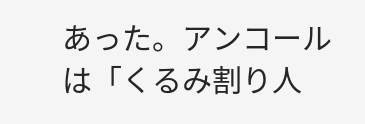あった。アンコールは「くるみ割り人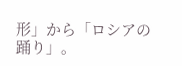形」から「ロシアの踊り」。